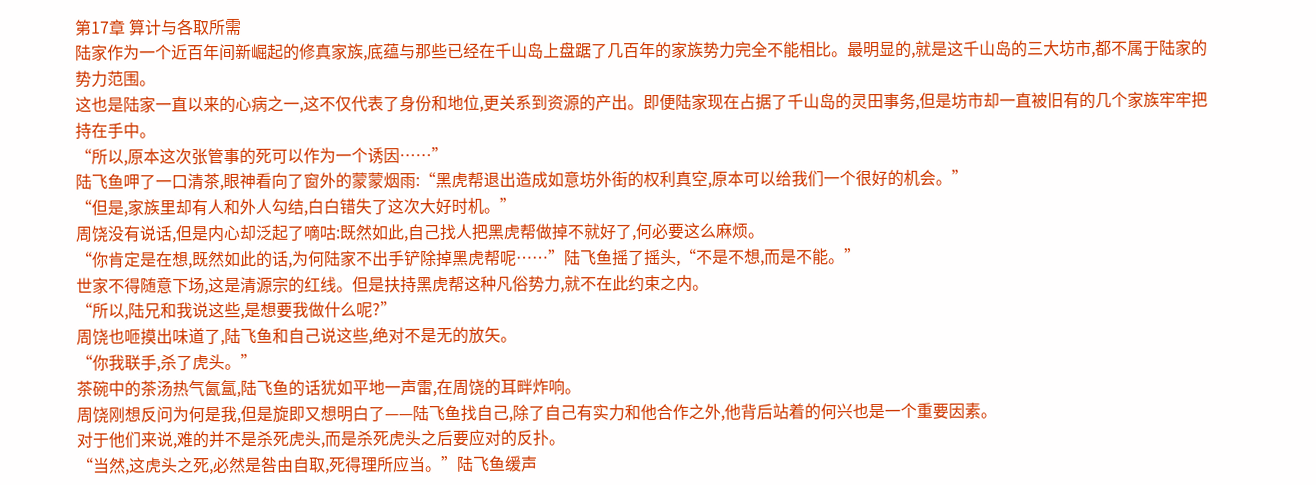第17章 算计与各取所需
陆家作为一个近百年间新崛起的修真家族,底蕴与那些已经在千山岛上盘踞了几百年的家族势力完全不能相比。最明显的,就是这千山岛的三大坊市,都不属于陆家的势力范围。
这也是陆家一直以来的心病之一,这不仅代表了身份和地位,更关系到资源的产出。即便陆家现在占据了千山岛的灵田事务,但是坊市却一直被旧有的几个家族牢牢把持在手中。
“所以,原本这次张管事的死可以作为一个诱因……”
陆飞鱼呷了一口清茶,眼神看向了窗外的蒙蒙烟雨:“黑虎帮退出造成如意坊外街的权利真空,原本可以给我们一个很好的机会。”
“但是,家族里却有人和外人勾结,白白错失了这次大好时机。”
周饶没有说话,但是内心却泛起了嘀咕:既然如此,自己找人把黑虎帮做掉不就好了,何必要这么麻烦。
“你肯定是在想,既然如此的话,为何陆家不出手铲除掉黑虎帮呢……”陆飞鱼摇了摇头,“不是不想,而是不能。”
世家不得随意下场,这是清源宗的红线。但是扶持黑虎帮这种凡俗势力,就不在此约束之内。
“所以,陆兄和我说这些,是想要我做什么呢?”
周饶也咂摸出味道了,陆飞鱼和自己说这些,绝对不是无的放矢。
“你我联手,杀了虎头。”
茶碗中的茶汤热气氤氲,陆飞鱼的话犹如平地一声雷,在周饶的耳畔炸响。
周饶刚想反问为何是我,但是旋即又想明白了——陆飞鱼找自己,除了自己有实力和他合作之外,他背后站着的何兴也是一个重要因素。
对于他们来说,难的并不是杀死虎头,而是杀死虎头之后要应对的反扑。
“当然,这虎头之死,必然是咎由自取,死得理所应当。”陆飞鱼缓声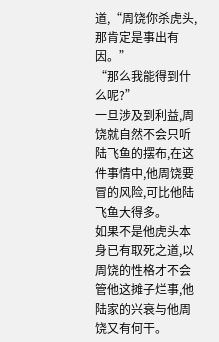道,“周饶你杀虎头,那肯定是事出有因。”
“那么我能得到什么呢?”
一旦涉及到利益,周饶就自然不会只听陆飞鱼的摆布,在这件事情中,他周饶要冒的风险,可比他陆飞鱼大得多。
如果不是他虎头本身已有取死之道,以周饶的性格才不会管他这摊子烂事,他陆家的兴衰与他周饶又有何干。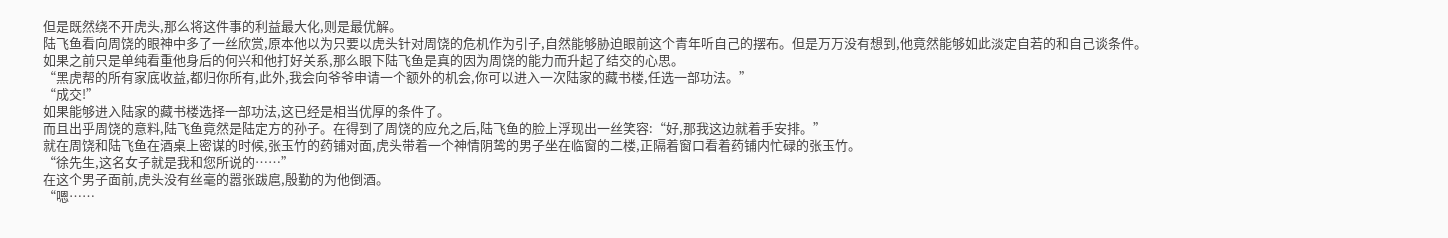但是既然绕不开虎头,那么将这件事的利益最大化,则是最优解。
陆飞鱼看向周饶的眼神中多了一丝欣赏,原本他以为只要以虎头针对周饶的危机作为引子,自然能够胁迫眼前这个青年听自己的摆布。但是万万没有想到,他竟然能够如此淡定自若的和自己谈条件。
如果之前只是单纯看重他身后的何兴和他打好关系,那么眼下陆飞鱼是真的因为周饶的能力而升起了结交的心思。
“黑虎帮的所有家底收益,都归你所有,此外,我会向爷爷申请一个额外的机会,你可以进入一次陆家的藏书楼,任选一部功法。”
“成交!”
如果能够进入陆家的藏书楼选择一部功法,这已经是相当优厚的条件了。
而且出乎周饶的意料,陆飞鱼竟然是陆定方的孙子。在得到了周饶的应允之后,陆飞鱼的脸上浮现出一丝笑容:“好,那我这边就着手安排。”
就在周饶和陆飞鱼在酒桌上密谋的时候,张玉竹的药铺对面,虎头带着一个神情阴鸷的男子坐在临窗的二楼,正隔着窗口看着药铺内忙碌的张玉竹。
“徐先生,这名女子就是我和您所说的……”
在这个男子面前,虎头没有丝毫的嚣张跋扈,殷勤的为他倒酒。
“嗯……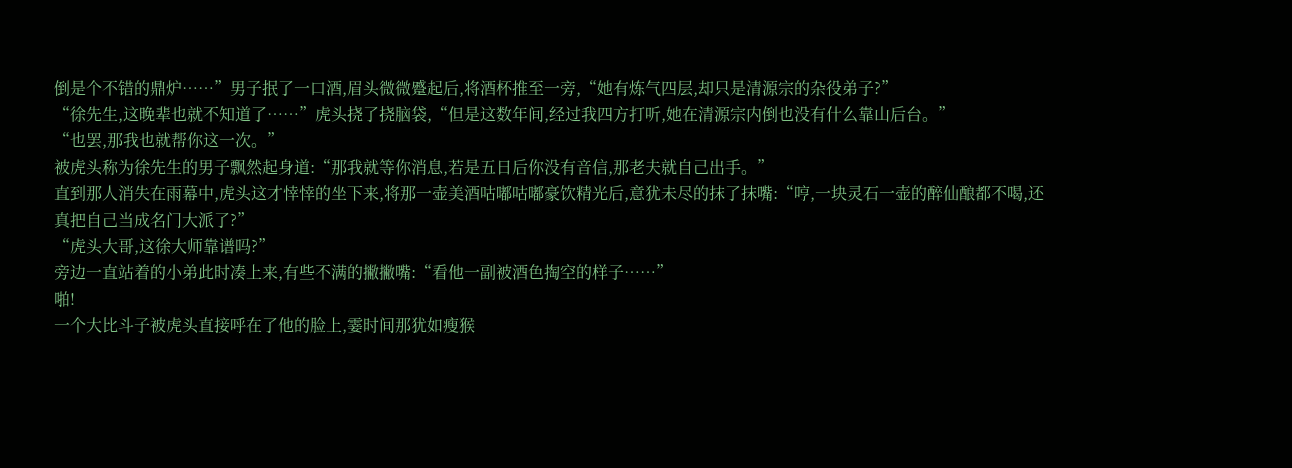倒是个不错的鼎炉……”男子抿了一口酒,眉头微微蹙起后,将酒杯推至一旁,“她有炼气四层,却只是清源宗的杂役弟子?”
“徐先生,这晚辈也就不知道了……”虎头挠了挠脑袋,“但是这数年间,经过我四方打听,她在清源宗内倒也没有什么靠山后台。”
“也罢,那我也就帮你这一次。”
被虎头称为徐先生的男子飘然起身道:“那我就等你消息,若是五日后你没有音信,那老夫就自己出手。”
直到那人消失在雨幕中,虎头这才悻悻的坐下来,将那一壶美酒咕嘟咕嘟豪饮精光后,意犹未尽的抹了抹嘴:“哼,一块灵石一壶的醉仙酿都不喝,还真把自己当成名门大派了?”
“虎头大哥,这徐大师靠谱吗?”
旁边一直站着的小弟此时凑上来,有些不满的撇撇嘴:“看他一副被酒色掏空的样子……”
啪!
一个大比斗子被虎头直接呼在了他的脸上,霎时间那犹如瘦猴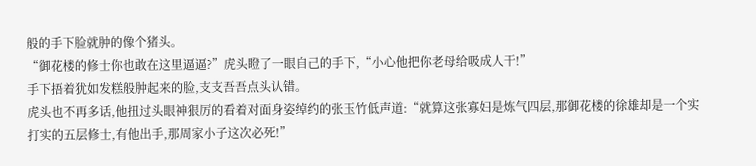般的手下脸就肿的像个猪头。
“御花楼的修士你也敢在这里逼逼?”虎头瞪了一眼自己的手下,“小心他把你老母给吸成人干!”
手下捂着犹如发糕般肿起来的脸,支支吾吾点头认错。
虎头也不再多话,他扭过头眼神狠厉的看着对面身姿绰约的张玉竹低声道:“就算这张寡妇是炼气四层,那御花楼的徐雄却是一个实打实的五层修士,有他出手,那周家小子这次必死!”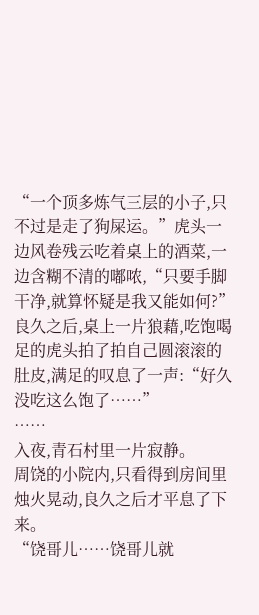“一个顶多炼气三层的小子,只不过是走了狗屎运。”虎头一边风卷残云吃着桌上的酒菜,一边含糊不清的嘟哝,“只要手脚干净,就算怀疑是我又能如何?”
良久之后,桌上一片狼藉,吃饱喝足的虎头拍了拍自己圆滚滚的肚皮,满足的叹息了一声:“好久没吃这么饱了……”
……
入夜,青石村里一片寂静。
周饶的小院内,只看得到房间里烛火晃动,良久之后才平息了下来。
“饶哥儿……饶哥儿就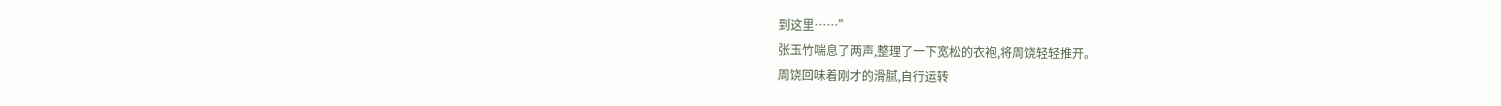到这里……”
张玉竹喘息了两声,整理了一下宽松的衣袍,将周饶轻轻推开。
周饶回味着刚才的滑腻,自行运转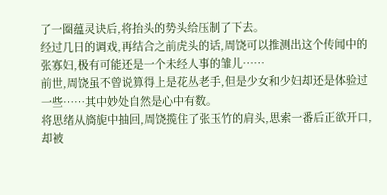了一圈蕴灵诀后,将抬头的势头给压制了下去。
经过几日的调戏,再结合之前虎头的话,周饶可以推测出这个传闻中的张寡妇,极有可能还是一个未经人事的雏儿……
前世,周饶虽不曾说算得上是花丛老手,但是少女和少妇却还是体验过一些……其中妙处自然是心中有数。
将思绪从旖旎中抽回,周饶揽住了张玉竹的肩头,思索一番后正欲开口,却被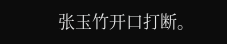张玉竹开口打断。